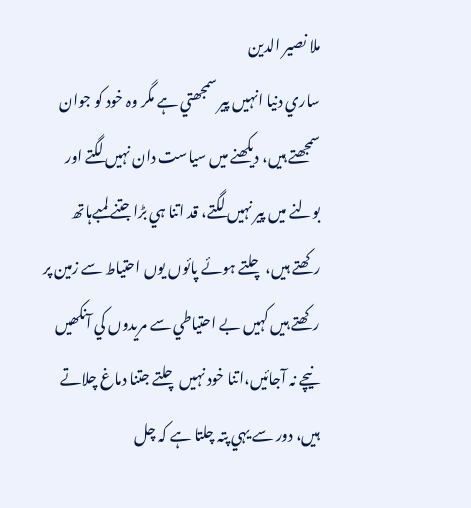ملا نصير الدين
ساري دنيا انہيں پير سمجھتي ہے مگر وہ خود کو جوان سمجھتے ہيں، ديکھنے ميں سياست دان نہيں لگتے اور بولنے ميں پير نہيں لگتے، قد اتنا ہي بڑا جتنے لمبےہاتھ رکھتے ہيں، چلتے ہوئے پائوں يوں احتياط سے زمين پر رکھتے ہيں کہيں بے احتياطي سے مريدوں کي آنکھيں نيچے نہ آجائيں،اتنا خود نہيں چلتے جتنا دماغ چلاتے ہيں، دور سے يہي پتہ چلتا ہے کہ چل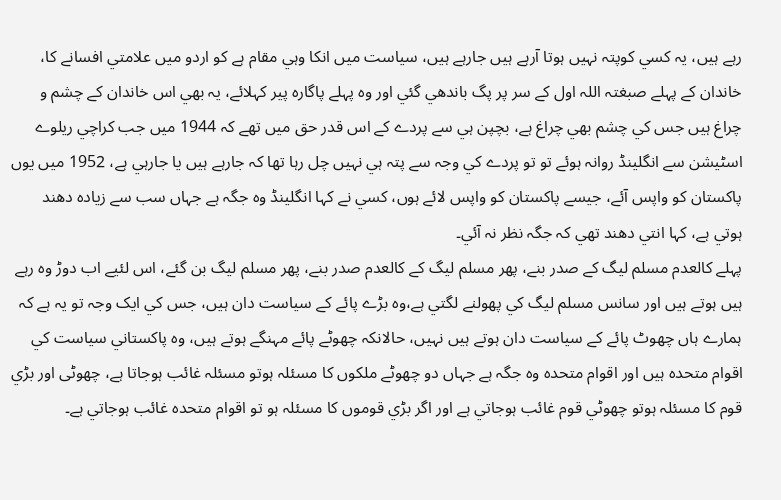رہے ہيں، يہ کسي کوپتہ نہيں ہوتا آرہے ہيں جارہے ہيں، سياست ميں انکا وہي مقام ہے کو اردو ميں علامتي افسانے کا، خاندان کے پہلے صبغتہ اللہ اول کے سر پر پگ باندھي گئي اور وہ پہلے پاگارہ پير کہلائے، يہ بھي اس خاندان کے چشم و چراغ ہيں جس کي چشم بھي چراغ ہے، بچپن ہي سے پردے کے اس قدر حق ميں تھے کہ 1944 ميں جب کراچي ريلوے اسٹيشن سے انگلينڈ روانہ ہوئے تو تو پردے کي وجہ سے پتہ ہي نہيں چل رہا تھا کہ جارہے ہيں يا جارہي ہے، 1952 ميں يوں پاکستان کو واپس آئے، جيسے پاکستان کو واپس لائے ہوں، کسي نے کہا انگلينڈ وہ جگہ ہے جہاں سب سے زيادہ دھند ہوتي ہے، کہا انتي دھند تھي کہ جگہ نظر نہ آئي۔
پہلے کالعدم مسلم ليگ کے صدر بنے، پھر مسلم ليگ کے کالعدم صدر بنے، پھر مسلم ليگ بن گئے، اس لئيے اب دوڑ وہ رہے ہيں ہوتے ہيں اور سانس مسلم ليگ کي پھولنے لگتي ہے،وہ بڑے پائے کے سياست دان ہيں، جس کي ايک وجہ تو يہ ہے کہ ہمارے ہاں چھوٹ پائے کے سياست دان ہوتے ہيں نہيں، حالانکہ چھوٹے پائے مہنگے ہوتے ہيں، وہ پاکستاني سياست کي اقوام متحدہ ہيں اور اقوام متحدہ وہ جگہ ہے جہاں دو چھوٹے ملکوں کا مسئلہ ہوتو مسئلہ غائب ہوجاتا ہے، چھوٹی اور بڑي قوم کا مسئلہ ہوتو چھوٹي قوم غائب ہوجاتي ہے اور اگر بڑي قوموں کا مسئلہ ہو تو اقوام متحدہ غائب ہوجاتي ہے۔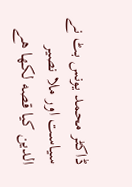ڈاکٹر محمد يونس بٹ نے سياست اور ملا نصير الدين كيا قصه لكها هے